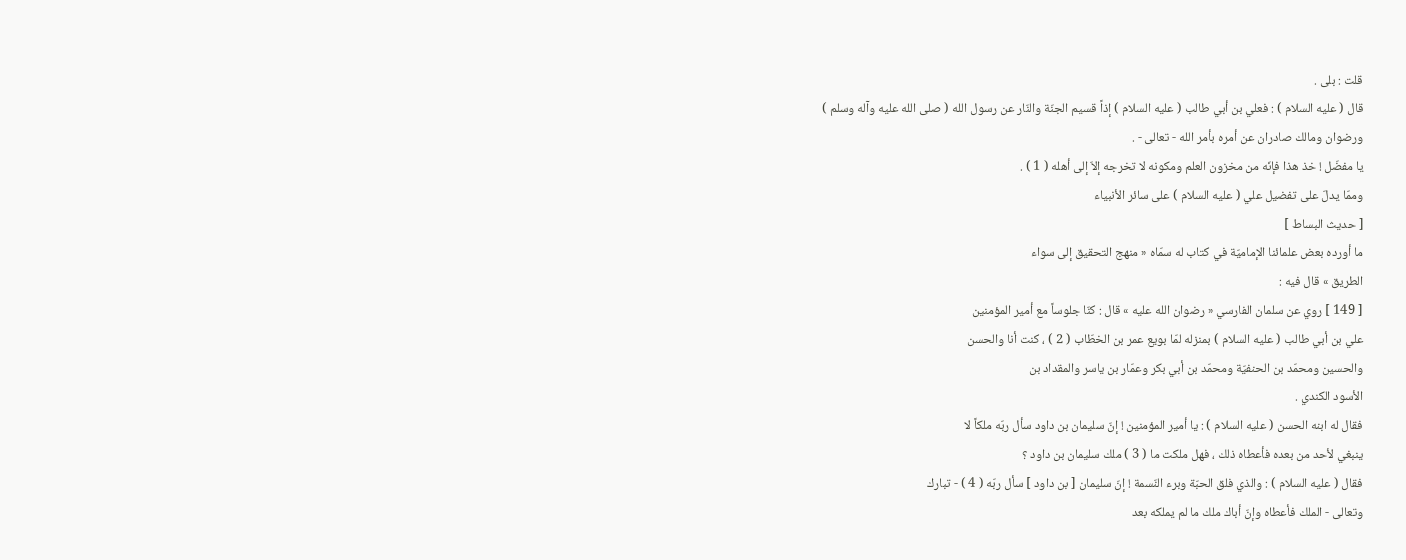قلت : بلى .
قال ( عليه السلام ) : فعلي بن أبي طالب ( عليه السلام ) إذاً قسيم الجنّة والنّار عن رسول الله ( صلى الله عليه وآله وسلم )
ورضوان ومالك صادران عن أمره بأمر الله - تعالى - .
يا مفضّل ! خذ هذا فإنّه من مخزون العلم ومكونه لا تخرجه إلاّ إلى أهله ( 1 ) .
وممّا يدلّ على تفضيل علي ( عليه السلام ) على سائر الأنبياء
[ حديث البساط ]
ما أورده بعض علمائنا الإماميّة في كتاب له سمّاه « منهج التحقيق إلى سواء
الطريق » قال فيه :
[ 149 ] روي عن سلمان الفارسي « رضوان الله عليه » قال : كنّا جلوساً مع أمير المؤمنين
علي بن أبي طالب ( عليه السلام ) بمنزله لمّا بويع عمر بن الخطّاب ( 2 ) ، كنت أنا والحسن
والحسين ومحمّد بن الحنفيّة ومحمّد بن أبي بكر وعمّار بن ياسر والمقداد بن
الأسود الكندي .
فقال له ابنه الحسن ( عليه السلام ) : يا أمير المؤمنين ! إنّ سليمان بن داود سأل ربّه ملكاً لا
ينبغي لأحد من بعده فأعطاه ذلك ، فهل ملكت ما ( 3 ) ملك سليمان بن داود ؟
فقال ( عليه السلام ) : والذي فلق الحبّة وبرء النّسمة ! إنّ سليمان [ بن داود ] سأل ربّه ( 4 ) - تبارك
وتعالى - الملك فأعطاه وإنّ أباك ملك ما لم يملكه بعد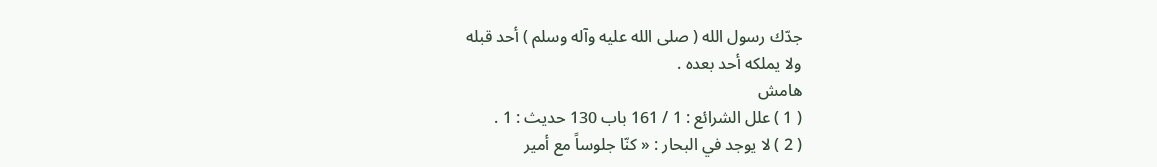جدّك رسول الله ( صلى الله عليه وآله وسلم ) أحد قبله
ولا يملكه أحد بعده .
هامش
( 1 ) علل الشرائع : 1 / 161 باب 130 حديث : 1 .
( 2 ) لا يوجد في البحار : « كنّا جلوساً مع أمير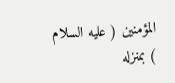المؤمنين ( عليه السلام ) بمنزله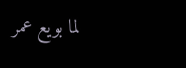لما بويع عمر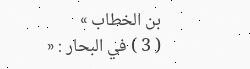بن الخطاب »
( 3 ) في البحار : «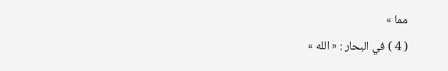مما »
( 4 ) في البحار : « الله »